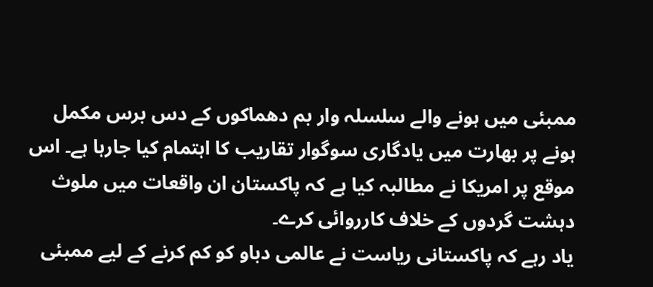ممبئی میں ہونے والے سلسلہ وار بم دھماکوں کے دس برس مکمل ہونے پر بھارت میں یادگاری سوگوار تقاریب کا اہتمام کیا جارہا ہے۔ اس موقع پر امریکا نے مطالبہ کیا ہے کہ پاکستان ان واقعات میں ملوث دہشت گردوں کے خلاف کارروائی کرے۔
یاد رہے کہ پاکستانی ریاست نے عالمی دباو کو کم کرنے کے لیے ممبئی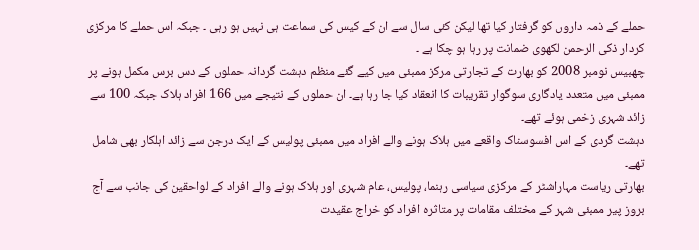حملے کے ذمہ داروں کو گرفتار کیا تھا لیکن کئی سال سے ان کے کیس کی سماعت ہی نہیں ہو رہی ۔ جبکہ اس حملے کا مرکزی کردار ذکی الرحمن لکھوی ضمانت پر رہا ہو چکا ہے ۔
چھبیس نومبر 2008 کو بھارت کے تجارتی مرکز ممبئی میں کیے گئے منظم دہشت گردانہ حملوں کے دس برس مکمل ہونے پر ممبئی میں متعدد یادگاری سوگوار تقریبات کا انعقاد کیا جا رہا ہے۔ ان حملوں کے نتیجے میں 166 افراد ہلاک جبکہ 100 سے زائد شہری زخمی ہوئے تھے۔
دہشت گردی کے اس افسوسناک واقعے میں ہلاک ہونے والے افراد میں ممبئی پولیس کے ایک درجن سے زائد اہلکار بھی شامل تھے۔
بھارتی ریاست مہاراشٹر کے مرکزی سیاسی رہنما، پولیس، عام شہری اور ہلاک ہونے والے افراد کے لواحقین کی جانب سے آج بروز پیر ممبئی شہر کے مختلف مقامات پر متاثرہ افراد کو خراج عقیدت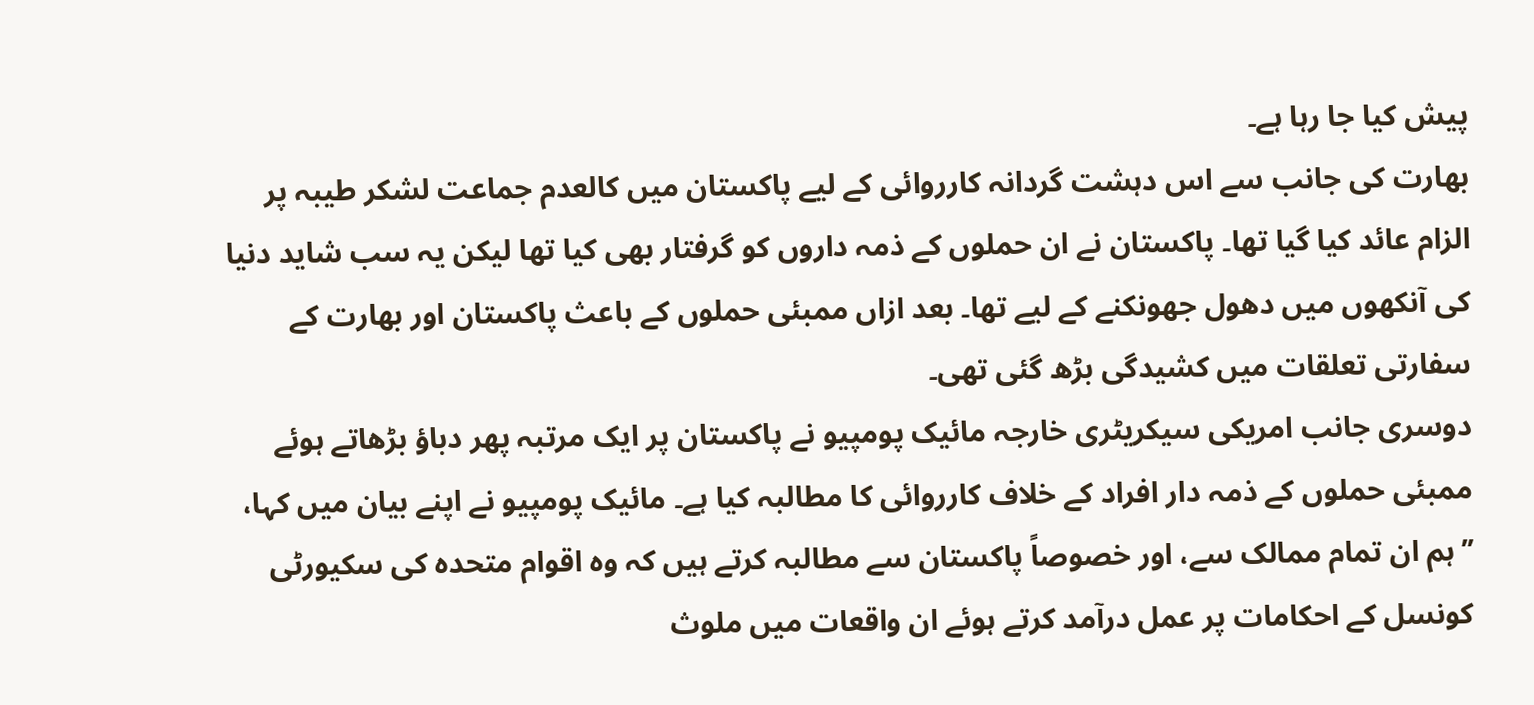پیش کیا جا رہا ہے۔
بھارت کی جانب سے اس دہشت گردانہ کارروائی کے لیے پاکستان میں کالعدم جماعت لشکر طیبہ پر الزام عائد کیا گیا تھا۔ پاکستان نے ان حملوں کے ذمہ داروں کو گرفتار بھی کیا تھا لیکن یہ سب شاید دنیا کی آنکھوں میں دھول جھونکنے کے لیے تھا۔ بعد ازاں ممبئی حملوں کے باعث پاکستان اور بھارت کے سفارتی تعلقات میں کشیدگی بڑھ گئی تھی۔
دوسری جانب امریکی سیکریٹری خارجہ مائیک پومپیو نے پاکستان پر ایک مرتبہ پھر دباؤ بڑھاتے ہوئے ممبئی حملوں کے ذمہ دار افراد کے خلاف کارروائی کا مطالبہ کیا ہے۔ مائیک پومپیو نے اپنے بیان میں کہا، ’’ہم ان تمام ممالک سے، اور خصوصاً پاکستان سے مطالبہ کرتے ہیں کہ وہ اقوام متحدہ کی سکیورٹی کونسل کے احکامات پر عمل درآمد کرتے ہوئے ان واقعات میں ملوث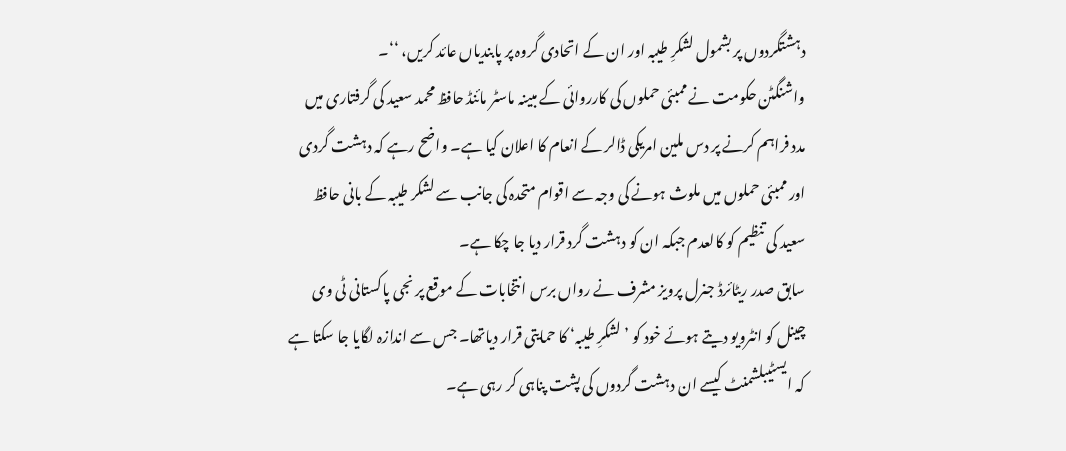دہشتگردوں پر بشمول لشکرِ طیبہ اور ان کے اتحادی گروہ پر پابندیاں عائد کریں، ‘‘۔
واشنگٹن حکومت نے ممبئی حملوں کی کارروائی کے مبینہ ماسٹر مائنڈ حافظ محمد سعید کی گرفتاری میں مدد فراہم کرنے پر دس ملین امریکی ڈالر کے انعام کا اعلان کیا ہے۔ واضح رہے کہ دہشت گردی اور ممبئی حملوں میں ملوث ہونے کی وجہ سے اقوام متحدہ کی جانب سے لشکر طیبہ کے بانی حافظ سعید کی تنظیم کو کالعدم جبکہ ان کو دہشت گرد قرار دیا جا چکا ہے۔
سابق صدر ریٹائرڈ جنرل پرویز مشرف نے رواں برس انتخابات کے موقع پر نجی پاکستانی ٹی وی چینل کو انٹرویو دیتے ہوئے خود کو ’ لشکرِ طیبہ‘ کا حمایتی قرار دیاتھا۔ جس سے اندازہ لگایا جا سکتا ہے کہ ایسٹیبلشمنٹ کیسے ان دہشت گردوں کی پشت پناہی کر رہی ہے۔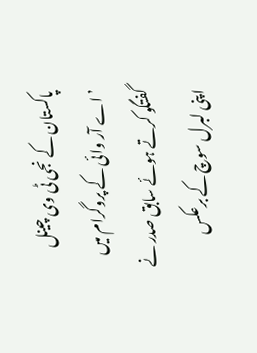پاکستان کے نجی ٹی وی چینل ’اے آر وائی کے پروگرام میں گفتگو کرتے ہوئے سابق صدر نے اپنی لبرل سوچ کے برعکس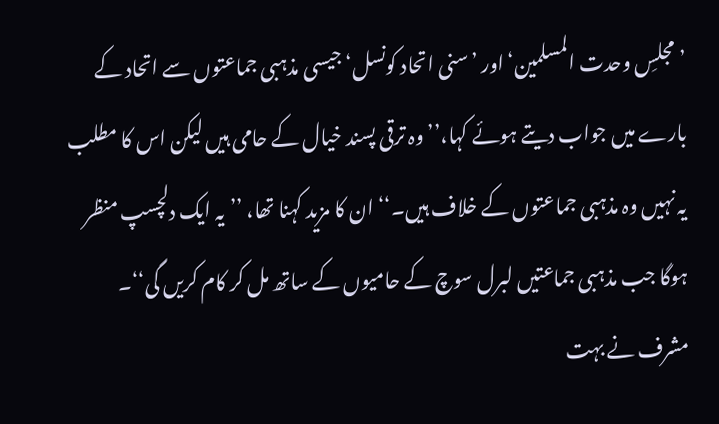’مجلسِ وحدت المسلمین‘ اور ’سنی اتحاد کونسل‘ جیسی مذہبی جماعتوں سے اتحاد کے بارے میں جواب دیتے ہوئے کہا،’’وہ ترقی پسند خیال کے حامی ہیں لیکن اس کا مطلب یہ نہیں وہ مذہبی جماعتوں کے خلاف ہیں۔‘‘ ان کا مزید کہنا تھا، ’’یہ ایک دلچسپ منظر ہوگا جب مذہبی جماعتیں لبرل سوچ کے حامیوں کے ساتھ مل کر کام کریں گی‘‘۔
مشرف نے بہت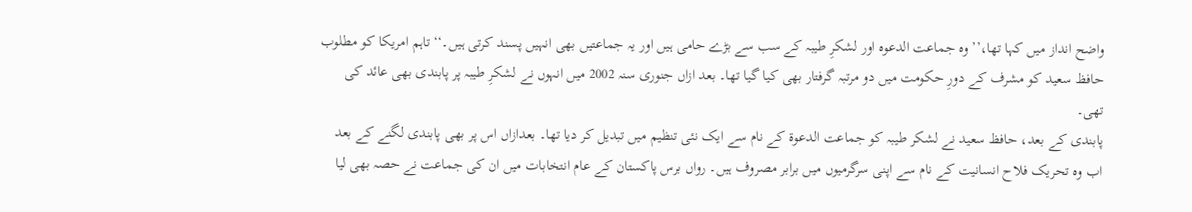واضح انداز میں کہا تھا،’’وہ جماعت الدعوہ اور لشکرِ طیبہ کے سب سے بڑے حامی ہیں اور یہ جماعتیں بھی انہیں پسند کرتی ہیں۔‘‘ تاہم امریکا کو مطلوب حافظ سعید کو مشرف کے دورِ حکومت میں دو مرتبہ گرفتار بھی کیا گیا تھا۔ بعد ازاں جنوری سنہ 2002 میں انہوں نے لشکرِ طیبہ پر پابندی بھی عائد کی تھی۔
پابندی کے بعد، حافظ سعید نے لشکر طیبہ کو جماعت الدعوة کے نام سے ایک نئی تنظیم میں تبدیل کر دیا تھا۔ بعدازاں اس پر بھی پابندی لگنے کے بعد اب وہ تحریک فلاح انسانیت کے نام سے اپنی سرگرمیوں میں برابر مصروف ہیں۔ رواں برس پاکستان کے عام انتخابات میں ان کی جماعت نے حصہ بھی لیا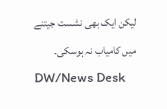لیکن ایک بھی نشست جیتنے میں کامیاب نہ ہوسکی۔
DW/News Desk